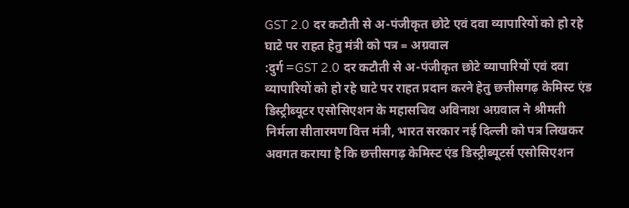GST 2.0 दर कटौती से अ-पंजीकृत छोटे एवं दवा व्यापारियों को हो रहे घाटे पर राहत हेतु मंत्री को पत्र = अग्रवाल
:दुर्ग =GST 2.0 दर कटौती से अ-पंजीकृत छोटे व्यापारियों एवं दवा व्यापारियों को हो रहे घाटे पर राहत प्रदान करने हेतु छत्तीसगढ़ केमिस्ट एंड डिस्ट्रीब्यूटर एसोसिएशन के महासचिव अविनाश अग्रवाल ने श्रीमती निर्मला सीतारमण वित्त मंत्री, भारत सरकार नई दिल्ली को पत्र लिखकर अवगत कराया है कि छत्तीसगढ़ केमिस्ट एंड डिस्ट्रीब्यूटर्स एसोसिएशन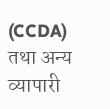(CCDA) तथा अन्य व्यापारी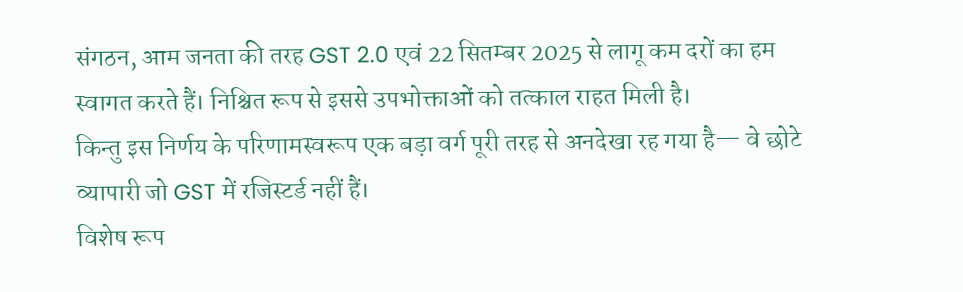संगठन, आम जनता की तरह GST 2.0 एवं 22 सितम्बर 2025 से लागू कम दरों का हम स्वागत करते हैं। निश्चित रूप से इससे उपभोक्ताओं को तत्काल राहत मिली है।
किन्तु इस निर्णय के परिणामस्वरूप एक बड़ा वर्ग पूरी तरह से अनदेखा रह गया है— वे छोटे व्यापारी जो GST में रजिस्टर्ड नहीं हैं।
विशेष रूप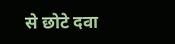से छोटे दवा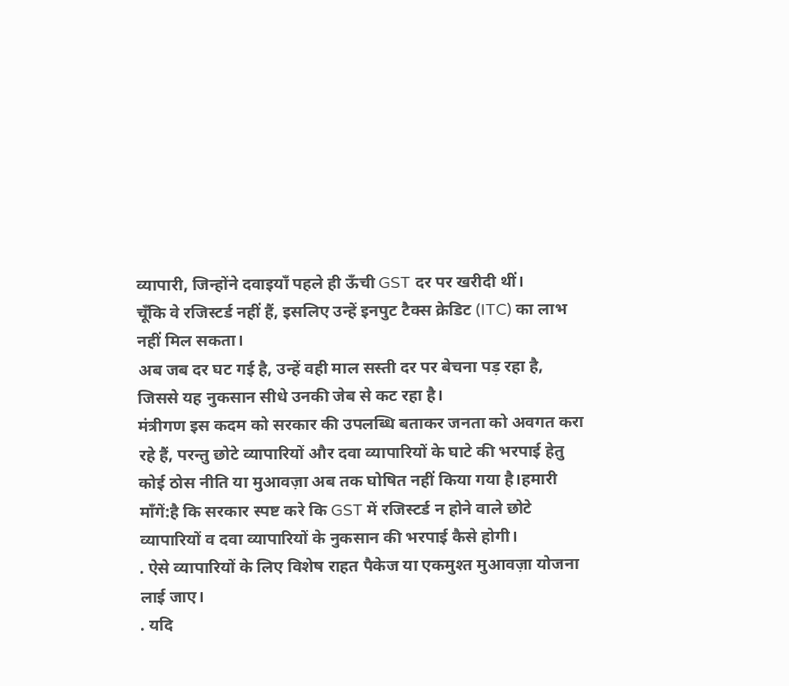व्यापारी, जिन्होंने दवाइयाँ पहले ही ऊँची GST दर पर खरीदी थीं।
चूँकि वे रजिस्टर्ड नहीं हैं, इसलिए उन्हें इनपुट टैक्स क्रेडिट (ITC) का लाभ नहीं मिल सकता।
अब जब दर घट गई है, उन्हें वही माल सस्ती दर पर बेचना पड़ रहा है, जिससे यह नुकसान सीधे उनकी जेब से कट रहा है।
मंत्रीगण इस कदम को सरकार की उपलब्धि बताकर जनता को अवगत करा रहे हैं, परन्तु छोटे व्यापारियों और दवा व्यापारियों के घाटे की भरपाई हेतु कोई ठोस नीति या मुआवज़ा अब तक घोषित नहीं किया गया है।हमारी माँगें:है कि सरकार स्पष्ट करे कि GST में रजिस्टर्ड न होने वाले छोटे व्यापारियों व दवा व्यापारियों के नुकसान की भरपाई कैसे होगी।
. ऐसे व्यापारियों के लिए विशेष राहत पैकेज या एकमुश्त मुआवज़ा योजना लाई जाए।
. यदि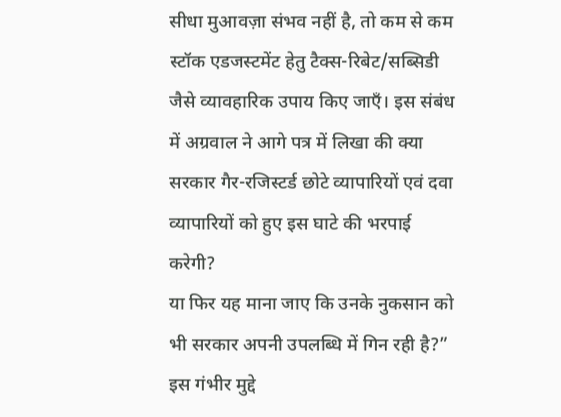सीधा मुआवज़ा संभव नहीं है, तो कम से कम स्टॉक एडजस्टमेंट हेतु टैक्स-रिबेट/सब्सिडी जैसे व्यावहारिक उपाय किए जाएँ। इस संबंध में अग्रवाल ने आगे पत्र में लिखा की क्या सरकार गैर-रजिस्टर्ड छोटे व्यापारियों एवं दवा व्यापारियों को हुए इस घाटे की भरपाई करेगी?
या फिर यह माना जाए कि उनके नुकसान को भी सरकार अपनी उपलब्धि में गिन रही है?”
इस गंभीर मुद्दे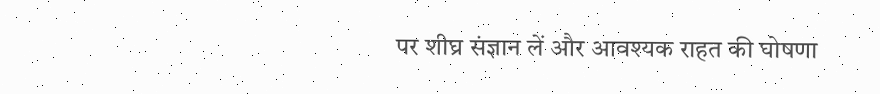पर शीघ्र संज्ञान लें और आवश्यक राहत की घोषणा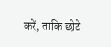करें, ताकि छोटे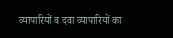व्यापारियों व दवा व्यापारियों का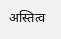अस्तित्व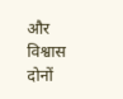और विश्वास दोनों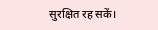सुरक्षित रह सकें।